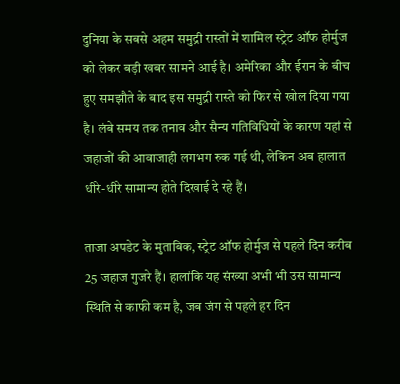दुनिया के सबसे अहम समुद्री रास्तों में शामिल स्ट्रेट ऑफ होर्मुज को लेकर बड़ी खबर सामने आई है। अमेरिका और ईरान के बीच हुए समझौते के बाद इस समुद्री रास्ते को फिर से खोल दिया गया है। लंबे समय तक तनाव और सैन्य गतिविधियों के कारण यहां से जहाजों की आवाजाही लगभग रुक गई थी, लेकिन अब हालात धीरे-धीरे सामान्य होते दिखाई दे रहे हैं।

ताजा अपडेट के मुताबिक, स्ट्रेट ऑफ होर्मुज से पहले दिन करीब 25 जहाज गुजरे हैं। हालांकि यह संख्या अभी भी उस सामान्य स्थिति से काफी कम है, जब जंग से पहले हर दिन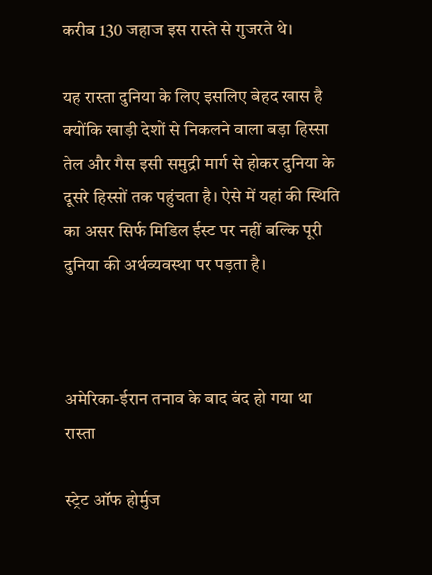करीब 130 जहाज इस रास्ते से गुजरते थे।

यह रास्ता दुनिया के लिए इसलिए बेहद खास है क्योंकि खाड़ी देशों से निकलने वाला बड़ा हिस्सा तेल और गैस इसी समुद्री मार्ग से होकर दुनिया के दूसरे हिस्सों तक पहुंचता है। ऐसे में यहां की स्थिति का असर सिर्फ मिडिल ईस्ट पर नहीं बल्कि पूरी दुनिया की अर्थव्यवस्था पर पड़ता है।



अमेरिका-ईरान तनाव के बाद बंद हो गया था रास्ता

स्ट्रेट ऑफ होर्मुज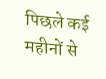पिछले कई महीनों से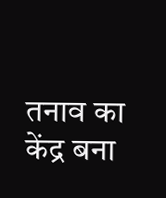तनाव का केंद्र बना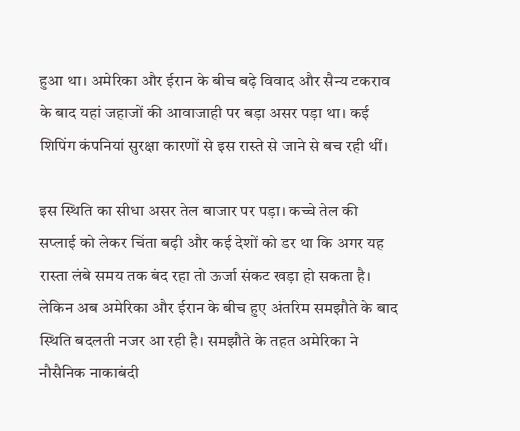हुआ था। अमेरिका और ईरान के बीच बढ़े विवाद और सैन्य टकराव के बाद यहां जहाजों की आवाजाही पर बड़ा असर पड़ा था। कई शिपिंग कंपनियां सुरक्षा कारणों से इस रास्ते से जाने से बच रही थीं।

इस स्थिति का सीधा असर तेल बाजार पर पड़ा। कच्चे तेल की सप्लाई को लेकर चिंता बढ़ी और कई देशों को डर था कि अगर यह रास्ता लंबे समय तक बंद रहा तो ऊर्जा संकट खड़ा हो सकता है। लेकिन अब अमेरिका और ईरान के बीच हुए अंतरिम समझौते के बाद स्थिति बदलती नजर आ रही है। समझौते के तहत अमेरिका ने नौसैनिक नाकाबंदी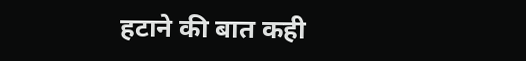हटाने की बात कही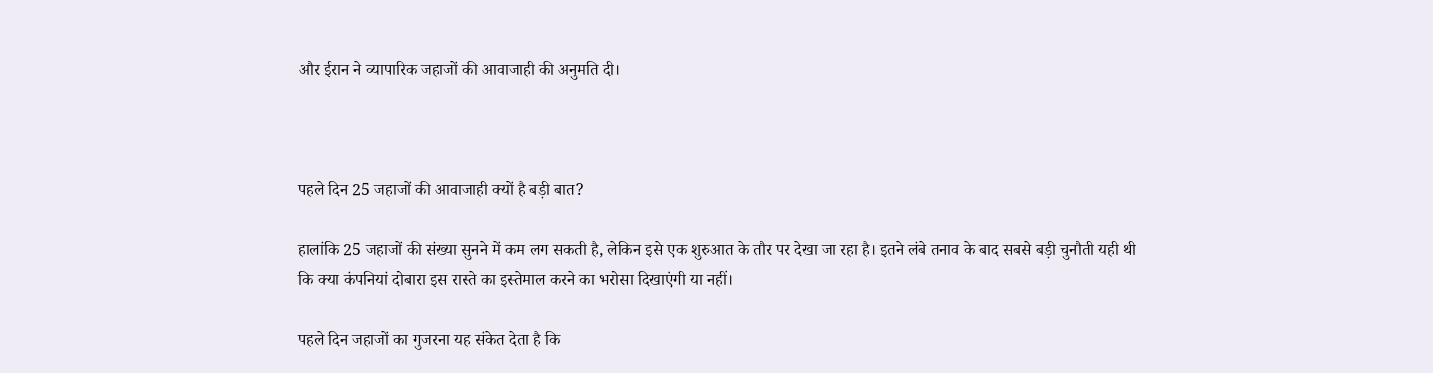और ईरान ने व्यापारिक जहाजों की आवाजाही की अनुमति दी।



पहले दिन 25 जहाजों की आवाजाही क्यों है बड़ी बात?

हालांकि 25 जहाजों की संख्या सुनने में कम लग सकती है, लेकिन इसे एक शुरुआत के तौर पर देखा जा रहा है। इतने लंबे तनाव के बाद सबसे बड़ी चुनौती यही थी कि क्या कंपनियां दोबारा इस रास्ते का इस्तेमाल करने का भरोसा दिखाएंगी या नहीं।

पहले दिन जहाजों का गुजरना यह संकेत देता है कि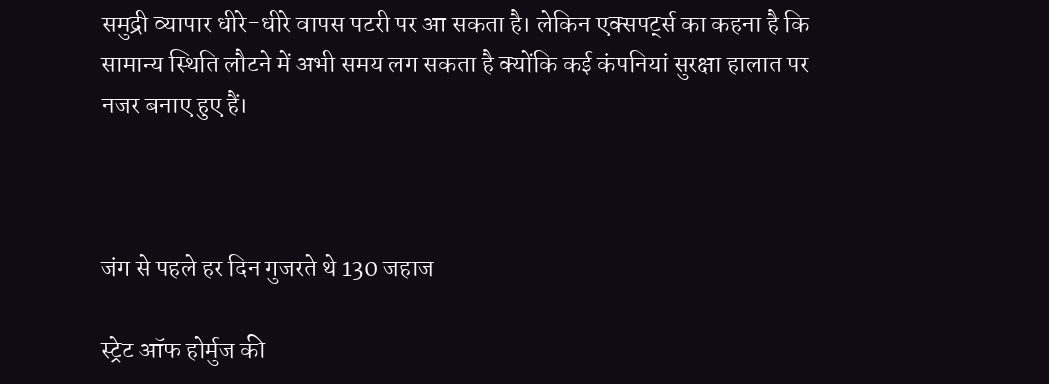समुद्री व्यापार धीरे-धीरे वापस पटरी पर आ सकता है। लेकिन एक्सपर्ट्स का कहना है कि सामान्य स्थिति लौटने में अभी समय लग सकता है क्योंकि कई कंपनियां सुरक्षा हालात पर नजर बनाए हुए हैं।



जंग से पहले हर दिन गुजरते थे 130 जहाज

स्ट्रेट ऑफ होर्मुज की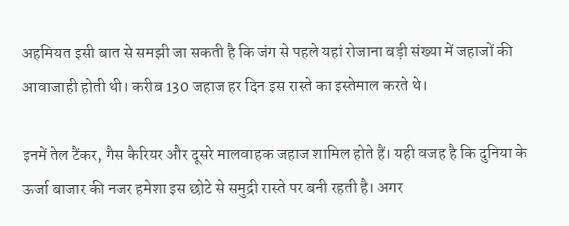अहमियत इसी बात से समझी जा सकती है कि जंग से पहले यहां रोजाना बड़ी संख्या में जहाजों की आवाजाही होती थी। करीब 130 जहाज हर दिन इस रास्ते का इस्तेमाल करते थे।

इनमें तेल टैंकर, गैस कैरियर और दूसरे मालवाहक जहाज शामिल होते हैं। यही वजह है कि दुनिया के ऊर्जा बाजार की नजर हमेशा इस छोटे से समुद्री रास्ते पर बनी रहती है। अगर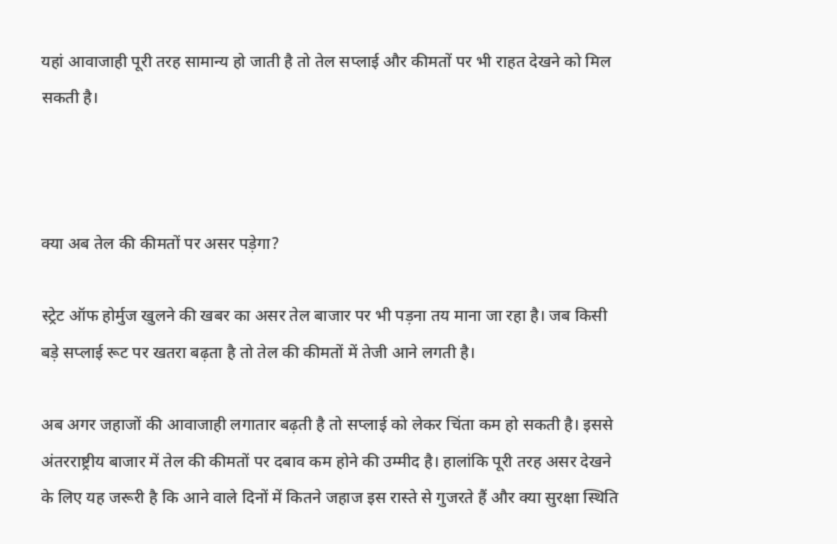यहां आवाजाही पूरी तरह सामान्य हो जाती है तो तेल सप्लाई और कीमतों पर भी राहत देखने को मिल सकती है।



क्या अब तेल की कीमतों पर असर पड़ेगा?

स्ट्रेट ऑफ होर्मुज खुलने की खबर का असर तेल बाजार पर भी पड़ना तय माना जा रहा है। जब किसी बड़े सप्लाई रूट पर खतरा बढ़ता है तो तेल की कीमतों में तेजी आने लगती है।

अब अगर जहाजों की आवाजाही लगातार बढ़ती है तो सप्लाई को लेकर चिंता कम हो सकती है। इससे अंतरराष्ट्रीय बाजार में तेल की कीमतों पर दबाव कम होने की उम्मीद है। हालांकि पूरी तरह असर देखने के लिए यह जरूरी है कि आने वाले दिनों में कितने जहाज इस रास्ते से गुजरते हैं और क्या सुरक्षा स्थिति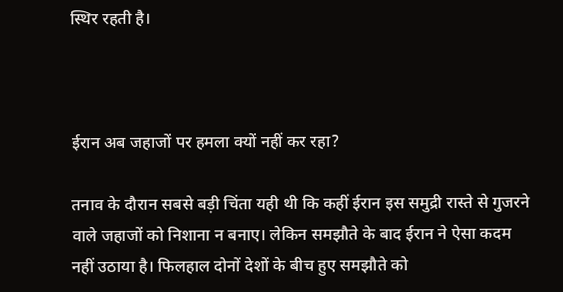स्थिर रहती है।



ईरान अब जहाजों पर हमला क्यों नहीं कर रहा?

तनाव के दौरान सबसे बड़ी चिंता यही थी कि कहीं ईरान इस समुद्री रास्ते से गुजरने वाले जहाजों को निशाना न बनाए। लेकिन समझौते के बाद ईरान ने ऐसा कदम नहीं उठाया है। फिलहाल दोनों देशों के बीच हुए समझौते को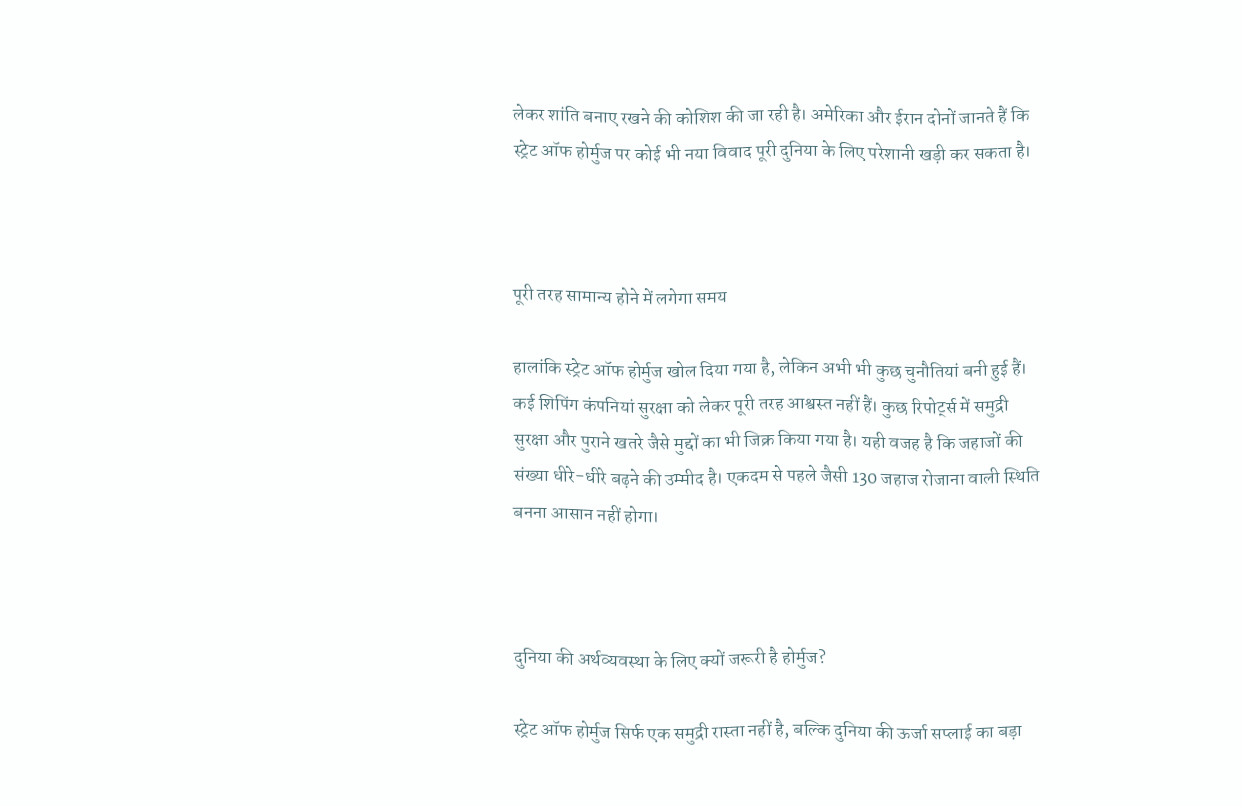लेकर शांति बनाए रखने की कोशिश की जा रही है। अमेरिका और ईरान दोनों जानते हैं कि स्ट्रेट ऑफ होर्मुज पर कोई भी नया विवाद पूरी दुनिया के लिए परेशानी खड़ी कर सकता है।



पूरी तरह सामान्य होने में लगेगा समय

हालांकि स्ट्रेट ऑफ होर्मुज खोल दिया गया है, लेकिन अभी भी कुछ चुनौतियां बनी हुई हैं। कई शिपिंग कंपनियां सुरक्षा को लेकर पूरी तरह आश्वस्त नहीं हैं। कुछ रिपोर्ट्स में समुद्री सुरक्षा और पुराने खतरे जैसे मुद्दों का भी जिक्र किया गया है। यही वजह है कि जहाजों की संख्या धीरे-धीरे बढ़ने की उम्मीद है। एकदम से पहले जैसी 130 जहाज रोजाना वाली स्थिति बनना आसान नहीं होगा।



दुनिया की अर्थव्यवस्था के लिए क्यों जरूरी है होर्मुज?

स्ट्रेट ऑफ होर्मुज सिर्फ एक समुद्री रास्ता नहीं है, बल्कि दुनिया की ऊर्जा सप्लाई का बड़ा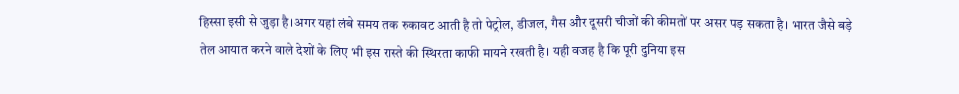हिस्सा इसी से जुड़ा है।अगर यहां लंबे समय तक रुकावट आती है तो पेट्रोल, डीजल, गैस और दूसरी चीजों की कीमतों पर असर पड़ सकता है। भारत जैसे बड़े तेल आयात करने वाले देशों के लिए भी इस रास्ते की स्थिरता काफी मायने रखती है। यही वजह है कि पूरी दुनिया इस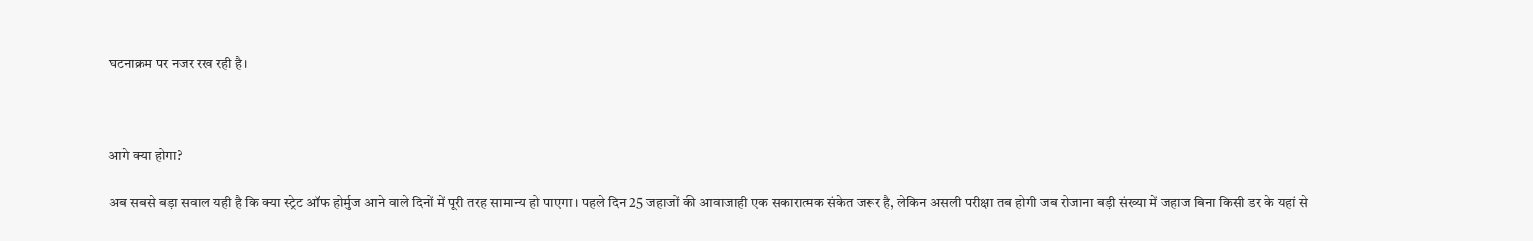घटनाक्रम पर नजर रख रही है।



आगे क्या होगा?

अब सबसे बड़ा सवाल यही है कि क्या स्ट्रेट ऑफ होर्मुज आने वाले दिनों में पूरी तरह सामान्य हो पाएगा। पहले दिन 25 जहाजों की आवाजाही एक सकारात्मक संकेत जरूर है, लेकिन असली परीक्षा तब होगी जब रोजाना बड़ी संख्या में जहाज बिना किसी डर के यहां से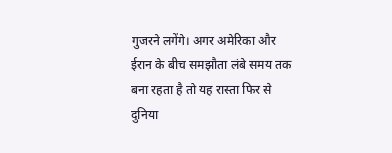गुजरने लगेंगे। अगर अमेरिका और ईरान के बीच समझौता लंबे समय तक बना रहता है तो यह रास्ता फिर से दुनिया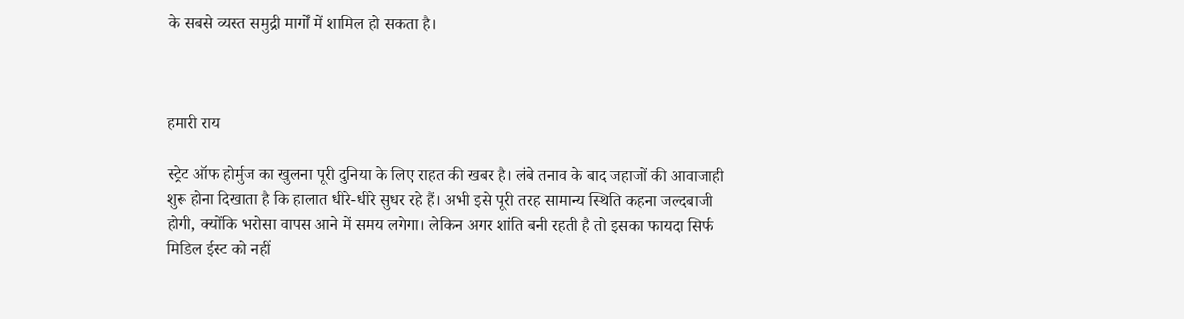के सबसे व्यस्त समुद्री मार्गों में शामिल हो सकता है।



हमारी राय

स्ट्रेट ऑफ होर्मुज का खुलना पूरी दुनिया के लिए राहत की खबर है। लंबे तनाव के बाद जहाजों की आवाजाही शुरू होना दिखाता है कि हालात धीरे-धीरे सुधर रहे हैं। अभी इसे पूरी तरह सामान्य स्थिति कहना जल्दबाजी होगी, क्योंकि भरोसा वापस आने में समय लगेगा। लेकिन अगर शांति बनी रहती है तो इसका फायदा सिर्फ मिडिल ईस्ट को नहीं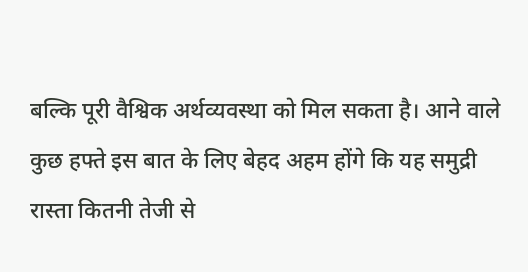बल्कि पूरी वैश्विक अर्थव्यवस्था को मिल सकता है। आने वाले कुछ हफ्ते इस बात के लिए बेहद अहम होंगे कि यह समुद्री रास्ता कितनी तेजी से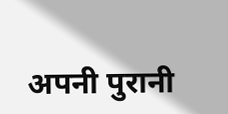अपनी पुरानी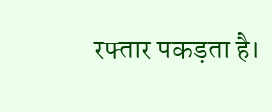रफ्तार पकड़ता है।